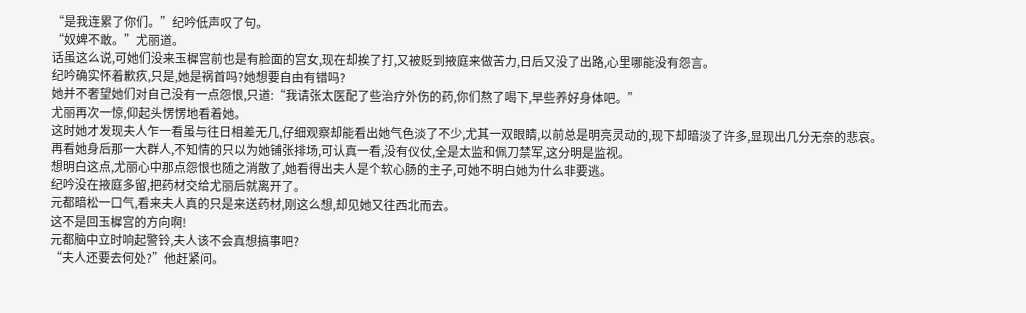“是我连累了你们。”纪吟低声叹了句。
“奴婢不敢。”尤丽道。
话虽这么说,可她们没来玉樨宫前也是有脸面的宫女,现在却挨了打,又被贬到掖庭来做苦力,日后又没了出路,心里哪能没有怨言。
纪吟确实怀着歉疚,只是,她是祸首吗?她想要自由有错吗?
她并不奢望她们对自己没有一点怨恨,只道:“我请张太医配了些治疗外伤的药,你们熬了喝下,早些养好身体吧。”
尤丽再次一惊,仰起头愣愣地看着她。
这时她才发现夫人乍一看虽与往日相差无几,仔细观察却能看出她气色淡了不少,尤其一双眼睛,以前总是明亮灵动的,现下却暗淡了许多,显现出几分无奈的悲哀。
再看她身后那一大群人,不知情的只以为她铺张排场,可认真一看,没有仪仗,全是太监和佩刀禁军,这分明是监视。
想明白这点,尤丽心中那点怨恨也随之消散了,她看得出夫人是个软心肠的主子,可她不明白她为什么非要逃。
纪吟没在掖庭多留,把药材交给尤丽后就离开了。
元都暗松一口气,看来夫人真的只是来送药材,刚这么想,却见她又往西北而去。
这不是回玉樨宫的方向啊!
元都脑中立时响起警铃,夫人该不会真想搞事吧?
“夫人还要去何处?”他赶紧问。